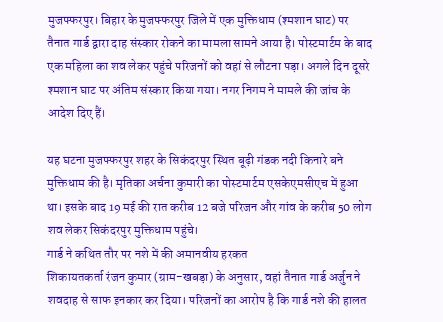मुजफ्फरपुर। बिहार के मुजफ्फरपुर जिले में एक मुक्तिधाम (श्मशान घाट) पर तैनात गार्ड द्वारा दाह संस्कार रोकने का मामला सामने आया है। पोस्टमार्टम के बाद एक महिला का शव लेकर पहुंचे परिजनों को वहां से लौटना पड़ा। अगले दिन दूसरे श्मशान घाट पर अंतिम संस्कार किया गया। नगर निगम ने मामले की जांच के आदेश दिए हैं।

यह घटना मुजफ्फरपुर शहर के सिकंदरपुर स्थित बूढ़ी गंडक नदी किनारे बने मुक्तिधाम की है। मृतिका अर्चना कुमारी का पोस्टमार्टम एसकेएमसीएच में हुआ था। इसके बाद 19 मई की रात करीब 12 बजे परिजन और गांव के करीब 50 लोग शव लेकर सिकंदरपुर मुक्तिधाम पहुंचे।
गार्ड ने कथित तौर पर नशे में की अमानवीय हरकत
शिकायतकर्ता रंजन कुमार (ग्राम-खबड़ा) के अनुसार, वहां तैनात गार्ड अर्जुन ने शवदाह से साफ इनकार कर दिया। परिजनों का आरोप है कि गार्ड नशे की हालत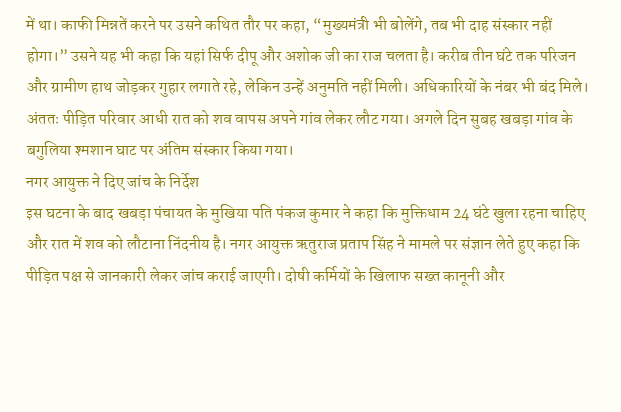में था। काफी मिन्नतें करने पर उसने कथित तौर पर कहा, “मुख्यमंत्री भी बोलेंगे, तब भी दाह संस्कार नहीं होगा।” उसने यह भी कहा कि यहां सिर्फ दीपू और अशोक जी का राज चलता है। करीब तीन घंटे तक परिजन और ग्रामीण हाथ जोड़कर गुहार लगाते रहे, लेकिन उन्हें अनुमति नहीं मिली। अधिकारियों के नंबर भी बंद मिले। अंततः पीड़ित परिवार आधी रात को शव वापस अपने गांव लेकर लौट गया। अगले दिन सुबह खबड़ा गांव के बगुलिया श्मशान घाट पर अंतिम संस्कार किया गया।
नगर आयुक्त ने दिए जांच के निर्देश
इस घटना के बाद खबड़ा पंचायत के मुखिया पति पंकज कुमार ने कहा कि मुक्तिधाम 24 घंटे खुला रहना चाहिए और रात में शव को लौटाना निंदनीय है। नगर आयुक्त ऋतुराज प्रताप सिंह ने मामले पर संज्ञान लेते हुए कहा कि पीड़ित पक्ष से जानकारी लेकर जांच कराई जाएगी। दोषी कर्मियों के खिलाफ सख्त कानूनी और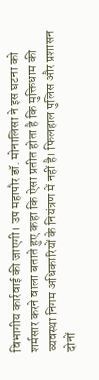विभागीय कार्रवाई की जाएगी। उप महापौर डॉ. मोनालिसा ने इस घटना को शर्मसार करने वाला बताते हुए कहा कि ऐसा प्रतीत होता है कि मुक्तिधाम की व्यवस्था निगम अधिकारियों के नियंत्रण में नहीं है। फिलहाल पुलिस और प्रशासन दोनों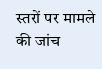स्तरों पर मामले की जांच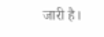जारी है।